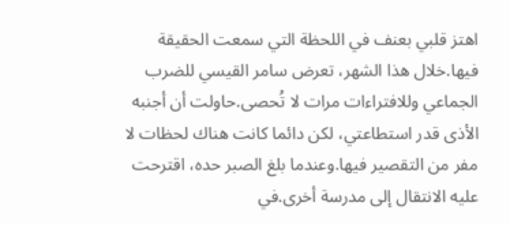اهتز قلبي بعنف في اللحظة التي سمعت الحقيقة فيها.خلال هذا الشهر، تعرض سامر القيسي للضرب الجماعي وللافتراءات مرات لا تُحصى.حاولت أن أجنبه الأذى قدر استطاعتي، لكن دائما كانت هناك لحظات لا مفر من التقصير فيها.وعندما بلغ الصبر حده، اقترحت عليه الانتقال إلى مدرسة أخرى.في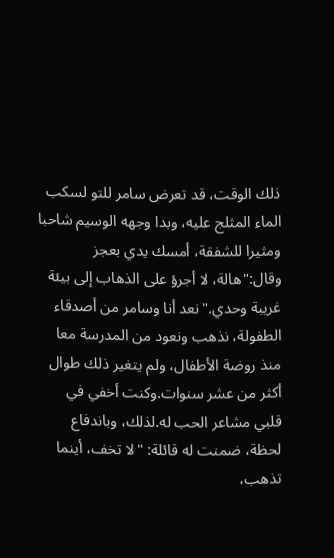ذلك الوقت، قد تعرض سامر للتو لسكب الماء المثلج عليه، وبدا وجهه الوسيم شاحبا ومثيرا للشفقة، أمسك يدي بعجز وقال:"هالة، لا أجرؤ على الذهاب إلى بيئة غريبة وحدي."نعد أنا وسامر من أصدقاء الطفولة، نذهب ونعود من المدرسة معا منذ روضة الأطفال، ولم يتغير ذلك طوال أكثر من عشر سنوات.وكنت أخفي في قلبي مشاعر الحب له.لذلك، وباندفاع لحظة، ضمنت له قائلة: "لا تخف، أينما تذهب،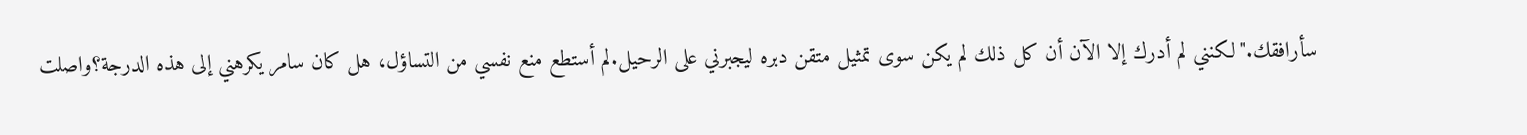سأرافقك."لكنني لم أدرك إلا الآن أن كل ذلك لم يكن سوى تمثيل متقن دبره ليجبرني على الرحيل.لم أستطع منع نفسي من التساؤل، هل كان سامر يكرهني إلى هذه الدرجة؟واصلت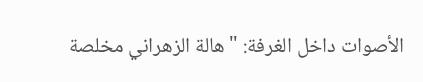الأصوات داخل الغرفة: "هالة الزهراني مخلصة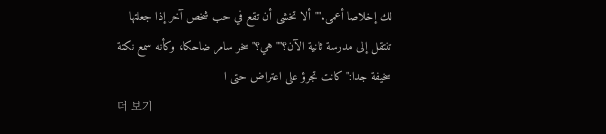لك إخلاصا أعمى.""ألا تخشى أن تقع في حب شخص آخر إذا جعلتها تنتقل إلى مدرسة ثانية الآن؟""هي؟"سخر سامر ضاحكا، وكأنه سمع نكتة سخيفة جدا:"كانت تجرؤ على اعتراض حتى ا
더 보기